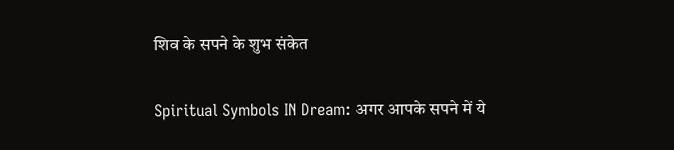शिव के सपने के शुभ संकेत

Spiritual Symbols IN Dream: अगर आपके सपने में ये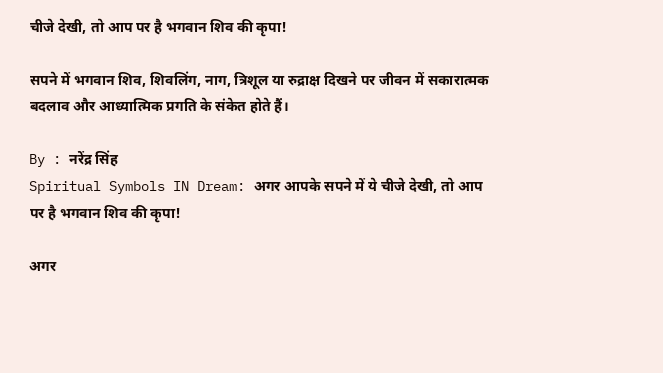चीजे देखी, तो आप पर है भगवान शिव की कृपा!

सपने में भगवान शिव, शिवलिंग, नाग, त्रिशूल या रुद्राक्ष दिखने पर जीवन में सकारात्मक बदलाव और आध्यात्मिक प्रगति के संकेत होते हैं।

By : नरेंद्र सिंह
Spiritual Symbols IN Dream: अगर आपके सपने में ये चीजे देखी, तो आप पर है भगवान शिव की कृपा!

अगर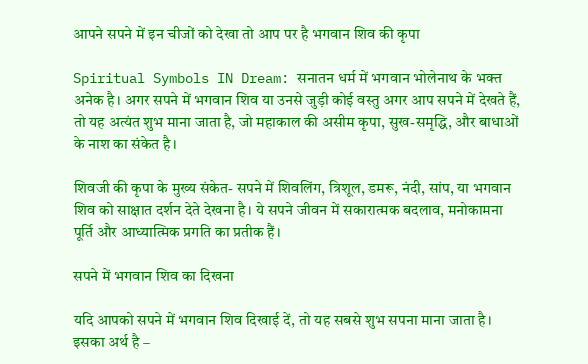आपने सपने में इन चीजों को देखा तो आप पर है भगवान शिव की कृपा

Spiritual Symbols IN Dream: सनातन धर्म में भगवान भोलेनाथ के भक्त अनेक है। अगर सपने में भगवान शिव या उनसे जुड़ी कोई वस्तु अगर आप सपने में देखते हैं, तो यह अत्यंत शुभ माना जाता है, जो महाकाल की असीम कृपा, सुख-समृद्धि, और बाधाओं के नाश का संकेत है।

शिवजी की कृपा के मुख्य संकेत- सपने में शिवलिंग, त्रिशूल, डमरू, नंदी, सांप, या भगवान शिव को साक्षात दर्शन देते देखना है। ये सपने जीवन में सकारात्मक बदलाव, मनोकामना पूर्ति और आध्यात्मिक प्रगति का प्रतीक हैं।

सपने में भगवान शिव का दिखना

यदि आपको सपने में भगवान शिव दिखाई दें, तो यह सबसे शुभ सपना माना जाता है। इसका अर्थ है –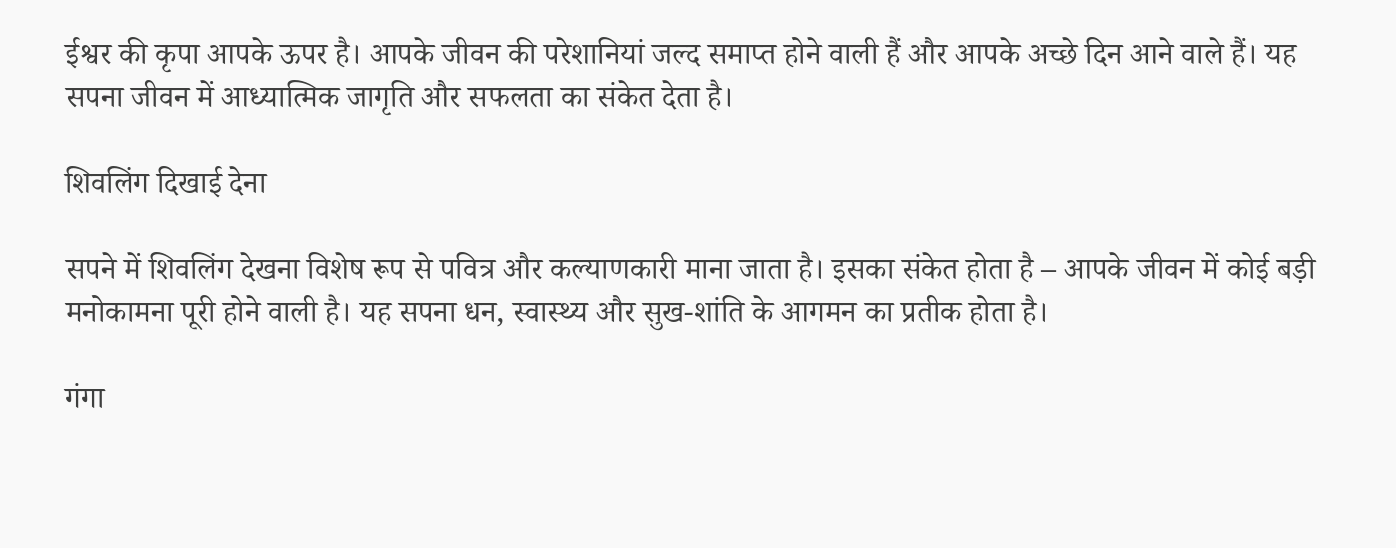ईश्वर की कृपा आपके ऊपर है। आपके जीवन की परेशानियां जल्द समाप्त होने वाली हैं और आपके अच्छे दिन आने वाले हैं। यह सपना जीवन में आध्यात्मिक जागृति और सफलता का संकेत देता है।

शिवलिंग दिखाई देना

सपने में शिवलिंग देखना विशेष रूप से पवित्र और कल्याणकारी माना जाता है। इसका संकेत होता है – आपके जीवन में कोई बड़ी मनोकामना पूरी होने वाली है। यह सपना धन, स्वास्थ्य और सुख-शांति के आगमन का प्रतीक होता है।

गंगा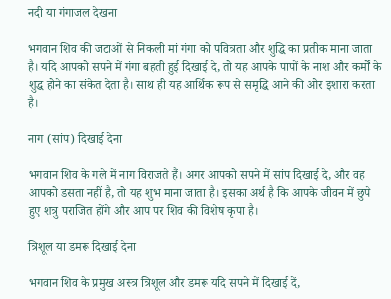नदी या गंगाजल देखना

भगवान शिव की जटाओं से निकली मां गंगा को पवित्रता और शुद्धि का प्रतीक माना जाता है। यदि आपको सपने में गंगा बहती हुई दिखाई दे, तो यह आपके पापों के नाश और कर्मों के शुद्ध होने का संकेत देता है। साथ ही यह आर्थिक रूप से समृद्धि आने की ओर इशारा करता है।

नाग (सांप) दिखाई देना

भगवान शिव के गले में नाग विराजते हैं। अगर आपको सपने में सांप दिखाई दे, और वह आपको डसता नहीं है, तो यह शुभ माना जाता है। इसका अर्थ है कि आपके जीवन में छुपे हुए शत्रु पराजित होंगे और आप पर शिव की विशेष कृपा है।

त्रिशूल या डमरू दिखाई देना

भगवान शिव के प्रमुख अस्त्र त्रिशूल और डमरू यदि सपने में दिखाई दें,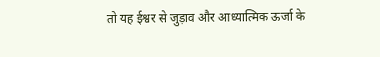तो यह ईश्वर से जुड़ाव और आध्यात्मिक ऊर्जा के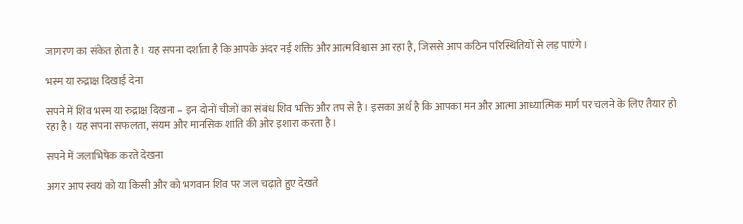जागरण का संकेत होता है। यह सपना दर्शाता है कि आपके अंदर नई शक्ति और आत्मविश्वास आ रहा है, जिससे आप कठिन परिस्थितियों से लड़ पाएंगे।

भस्म या रुद्राक्ष दिखाई देना

सपने में शिव भस्म या रुद्राक्ष दिखना – इन दोनों चीजों का संबंध शिव भक्ति और तप से है। इसका अर्थ है कि आपका मन और आत्मा आध्यात्मिक मार्ग पर चलने के लिए तैयार हो रहा है। यह सपना सफलता, संयम और मानसिक शांति की ओर इशारा करता है।

सपने में जलाभिषेक करते देखना

अगर आप स्वयं को या किसी और को भगवान शिव पर जल चढ़ाते हुए देखते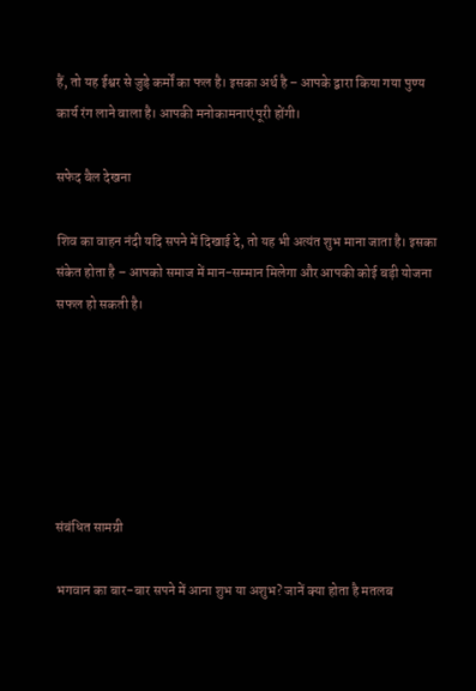हैं, तो यह ईश्वर से जुड़े कर्मों का फल है। इसका अर्थ है – आपके द्वारा किया गया पुण्य कार्य रंग लाने वाला है। आपकी मनोकामनाएं पूरी होंगी।

सफेद बैल देखना

शिव का वाहन नंदी यदि सपने में दिखाई दे, तो यह भी अत्यंत शुभ माना जाता है। इसका संकेत होता है – आपको समाज में मान-सम्मान मिलेगा और आपकी कोई बड़ी योजना सफल हो सकती है।






संबंधित सामग्री

भगवान का बार-बार सपने में आना शुभ या अशुभ? जानें क्या होता है मतलब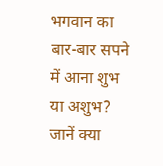भगवान का बार-बार सपने में आना शुभ या अशुभ? जानें क्या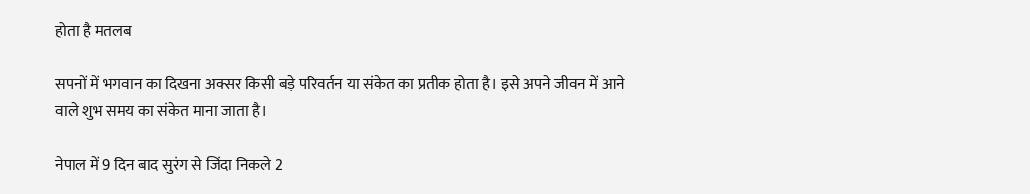होता है मतलब

सपनों में भगवान का दिखना अक्सर किसी बड़े परिवर्तन या संकेत का प्रतीक होता है। इसे अपने जीवन में आने वाले शुभ समय का संकेत माना जाता है।

नेपाल में 9 दिन बाद सुरंग से जिंदा निकले 2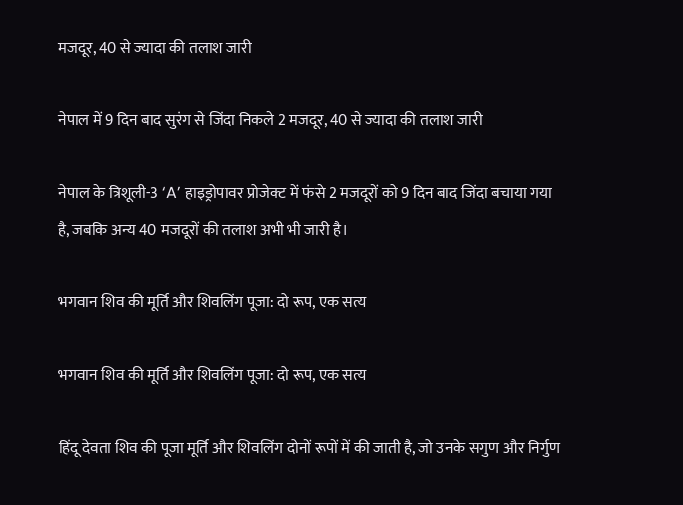मजदूर, 40 से ज्यादा की तलाश जारी

नेपाल में 9 दिन बाद सुरंग से जिंदा निकले 2 मजदूर, 40 से ज्यादा की तलाश जारी

नेपाल के त्रिशूली-3 ‘A’ हाइड्रोपावर प्रोजेक्ट में फंसे 2 मजदूरों को 9 दिन बाद जिंदा बचाया गया है, जबकि अन्य 40 मजदूरों की तलाश अभी भी जारी है।

भगवान शिव की मूर्ति और शिवलिंग पूजा: दो रूप, एक सत्य

भगवान शिव की मूर्ति और शिवलिंग पूजा: दो रूप, एक सत्य

हिंदू देवता शिव की पूजा मूर्ति और शिवलिंग दोनों रूपों में की जाती है, जो उनके सगुण और निर्गुण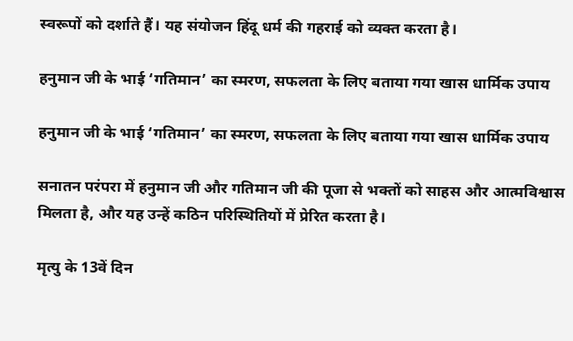स्वरूपों को दर्शाते हैं। यह संयोजन हिंदू धर्म की गहराई को व्यक्त करता है।

हनुमान जी के भाई ‘गतिमान’ का स्मरण, सफलता के लिए बताया गया खास धार्मिक उपाय

हनुमान जी के भाई ‘गतिमान’ का स्मरण, सफलता के लिए बताया गया खास धार्मिक उपाय

सनातन परंपरा में हनुमान जी और गतिमान जी की पूजा से भक्तों को साहस और आत्मविश्वास मिलता है, और यह उन्हें कठिन परिस्थितियों में प्रेरित करता है।

मृत्यु के 13वें दिन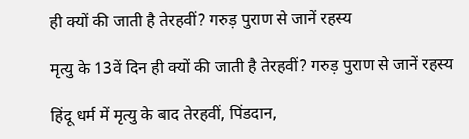ही क्यों की जाती है तेरहवीं? गरुड़ पुराण से जानें रहस्य

मृत्यु के 13वें दिन ही क्यों की जाती है तेरहवीं? गरुड़ पुराण से जानें रहस्य

हिंदू धर्म में मृत्यु के बाद तेरहवीं, पिंडदान,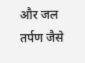और जल तर्पण जैसे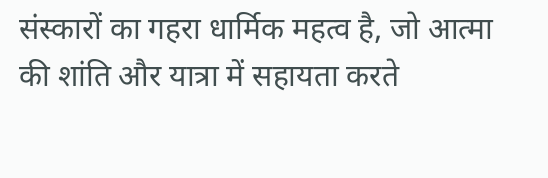संस्कारों का गहरा धार्मिक महत्व है, जो आत्मा की शांति और यात्रा में सहायता करते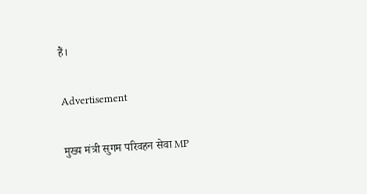हैं।

Advertisement

मुख्य मंत्री सुगम परिवहन सेवा MP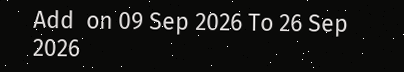Add  on 09 Sep 2026 To 26 Sep 2026